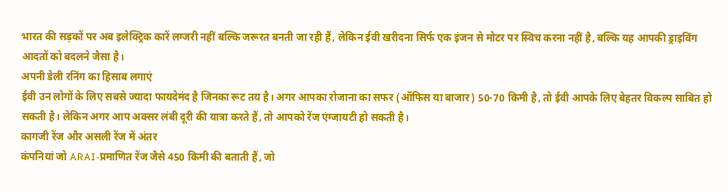भारत की सड़कों पर अब इलेक्ट्रिक कारें लग्जरी नहीं बल्कि जरूरत बनती जा रही हैं, लेकिन ईवी खरीदना सिर्फ एक इंजन से मोटर पर स्विच करना नहीं है, बल्कि यह आपकी ड्राइविंग आदतों को बदलने जैसा है।
अपनी डेली रनिंग का हिसाब लगाएं
ईवी उन लोगों के लिए सबसे ज्यादा फायदेमंद है जिनका रूट तय है। अगर आपका रोजाना का सफर (ऑफिस या बाजार) 50-70 किमी है, तो ईवी आपके लिए बेहतर विकल्प साबित हो सकती है। लेकिन अगर आप अक्सर लंबी दूरी की यात्रा करते हैं, तो आपको रेंज एंग्जायटी हो सकती है।
कागजी रेंज और असली रेंज में अंतर
कंपनियां जो ARAI-प्रमाणित रेंज जैसे 450 किमी की बताती हैं, जो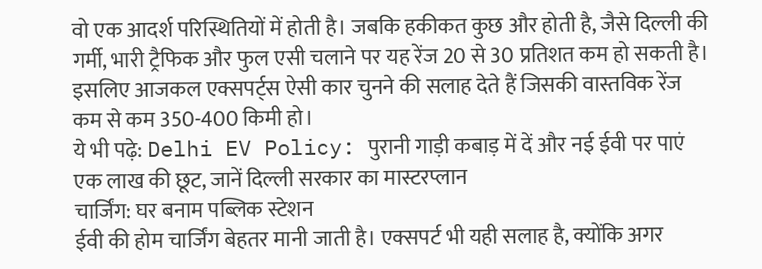वो एक आदर्श परिस्थितियों में होती है। जबकि हकीकत कुछ और होती है, जैसे दिल्ली की गर्मी, भारी ट्रैफिक और फुल एसी चलाने पर यह रेंज 20 से 30 प्रतिशत कम हो सकती है। इसलिए आजकल एक्सपर्ट्स ऐसी कार चुनने की सलाह देते हैं जिसकी वास्तविक रेंज कम से कम 350-400 किमी हो।
ये भी पढ़े: Delhi EV Policy: पुरानी गाड़ी कबाड़ में दें और नई ईवी पर पाएं एक लाख की छूट, जानें दिल्ली सरकार का मास्टरप्लान
चार्जिंग: घर बनाम पब्लिक स्टेशन
ईवी की होम चार्जिंग बेहतर मानी जाती है। एक्सपर्ट भी यही सलाह है, क्योंकि अगर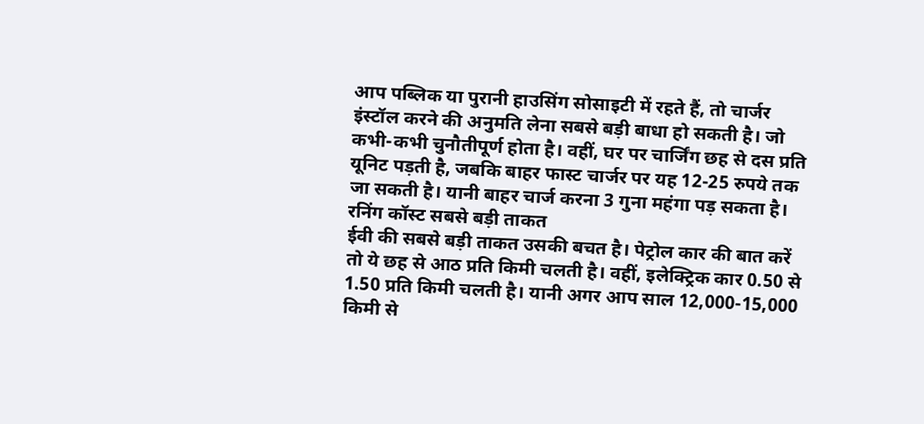आप पब्लिक या पुरानी हाउसिंग सोसाइटी में रहते हैं, तो चार्जर इंस्टॉल करने की अनुमति लेना सबसे बड़ी बाधा हो सकती है। जो कभी-कभी चुनौतीपूर्ण होता है। वहीं, घर पर चार्जिंग छह से दस प्रति यूनिट पड़ती है, जबकि बाहर फास्ट चार्जर पर यह 12-25 रुपये तक जा सकती है। यानी बाहर चार्ज करना 3 गुना महंगा पड़ सकता है।
रनिंग कॉस्ट सबसे बड़ी ताकत
ईवी की सबसे बड़ी ताकत उसकी बचत है। पेट्रोल कार की बात करें तो ये छह से आठ प्रति किमी चलती है। वहीं, इलेक्ट्रिक कार 0.50 से 1.50 प्रति किमी चलती है। यानी अगर आप साल 12,000-15,000 किमी से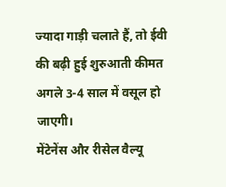ज्यादा गाड़ी चलाते हैं, तो ईवी की बढ़ी हुई शुरुआती कीमत अगले 3-4 साल में वसूल हो जाएगी।
मेंटेनेंस और रीसेल वैल्यू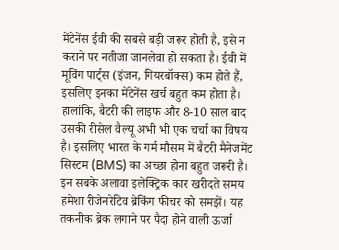मेंटेनेंस ईवी की सबसे बड़ी जरूर होती है, इसे न कराने पर नतीजा जानलेवा हो सकता है। ईवी में मूविंग पार्ट्स (इंजन, गियरबॉक्स) कम होते हैं, इसलिए इनका मेंटेनेंस खर्च बहुत कम होता है। हालांकि, बैटरी की लाइफ और 8-10 साल बाद उसकी रीसेल वैल्यू अभी भी एक चर्चा का विषय है। इसलिए भारत के गर्म मौसम में बैटरी मैनेजमेंट सिस्टम (BMS) का अच्छा होना बहुत जरूरी है।
इन सबके अलावा इलेक्ट्रिक कार खरीदते समय हमेशा रीजेनरेटिव ब्रेकिंग फीचर को समझें। यह तकनीक ब्रेक लगाने पर पैदा होने वाली ऊर्जा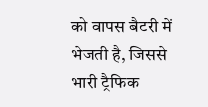को वापस बैटरी में भेजती है, जिससे भारी ट्रैफिक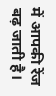में आपकी रेंज बढ़ जाती है।